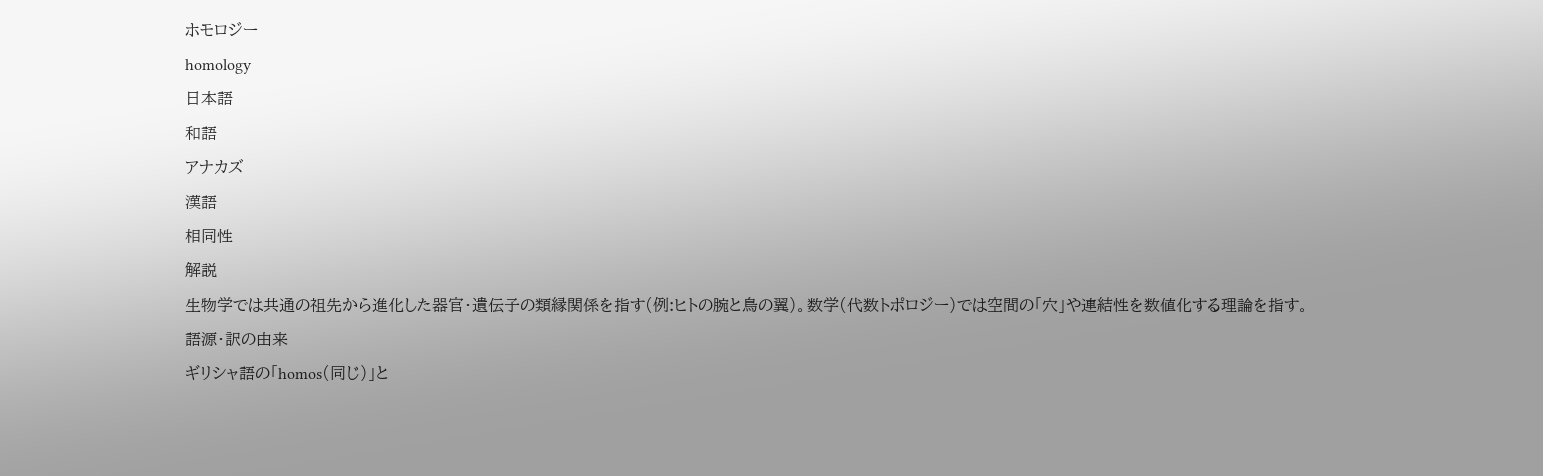ホモロジー
homology
日本語
和語
アナカズ
漢語
相同性
解説
生物学では共通の祖先から進化した器官・遺伝子の類縁関係を指す(例:ヒトの腕と鳥の翼)。数学(代数トポロジー)では空間の「穴」や連結性を数値化する理論を指す。
語源・訳の由来
ギリシャ語の「homos(同じ)」と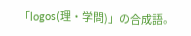「logos(理・学問)」の合成語。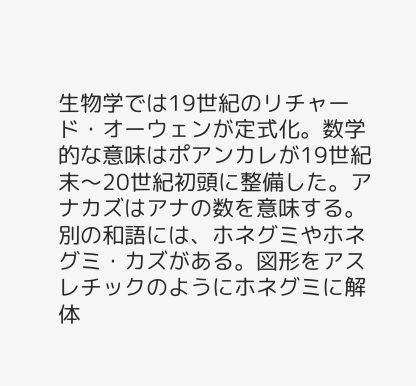生物学では19世紀のリチャード・オーウェンが定式化。数学的な意味はポアンカレが19世紀末〜20世紀初頭に整備した。アナカズはアナの数を意味する。別の和語には、ホネグミやホネグミ・カズがある。図形をアスレチックのようにホネグミに解体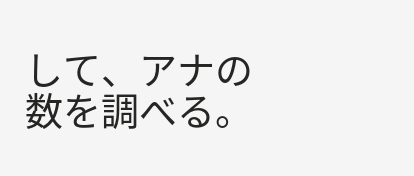して、アナの数を調べる。